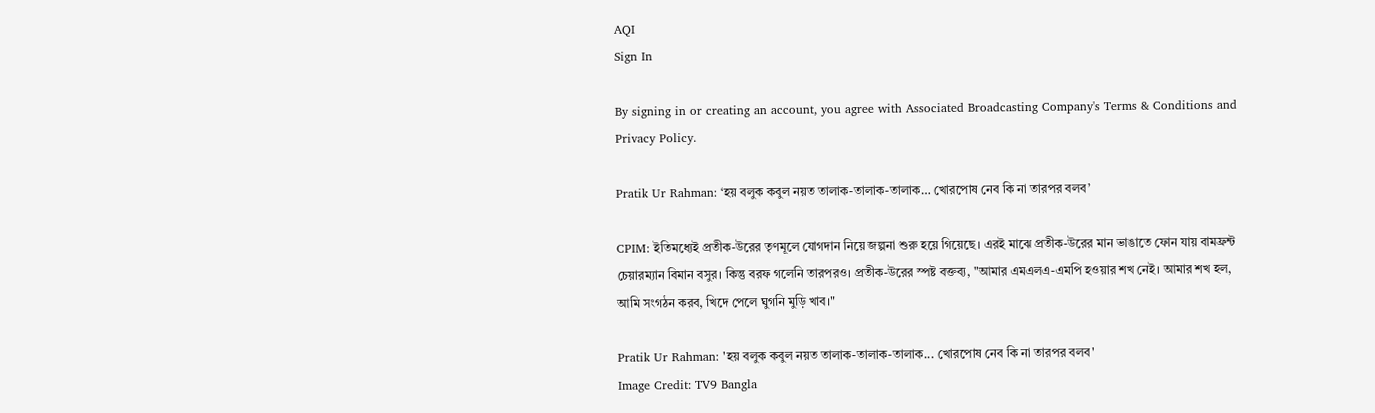AQI
Sign In

By signing in or creating an account, you agree with Associated Broadcasting Company's Terms & Conditions and Privacy Policy.

Pratik Ur Rahman: ‘হয় বলুক কবুল নয়ত তালাক-তালাক-তালাক… খোরপোষ নেব কি না তারপর বলব’

CPIM: ইতিমধ্যেই প্রতীক-উরের তৃণমূলে যোগদান নিয়ে জল্পনা শুরু হয়ে গিয়েছে। এরই মাঝে প্রতীক-উরের মান ভাঙাতে ফোন যায় বামফ্রন্ট চেয়ারম্যান বিমান বসুর। কিন্তু বরফ গলেনি তারপরও। প্রতীক-উরের স্পষ্ট বক্তব্য, "আমার এমএলএ-এমপি হওয়ার শখ নেই। আমার শখ হল, আমি সংগঠন করব, খিদে পেলে ঘুগনি মুড়ি খাব।"

Pratik Ur Rahman: 'হয় বলুক কবুল নয়ত তালাক-তালাক-তালাক... খোরপোষ নেব কি না তারপর বলব'
Image Credit: TV9 Bangla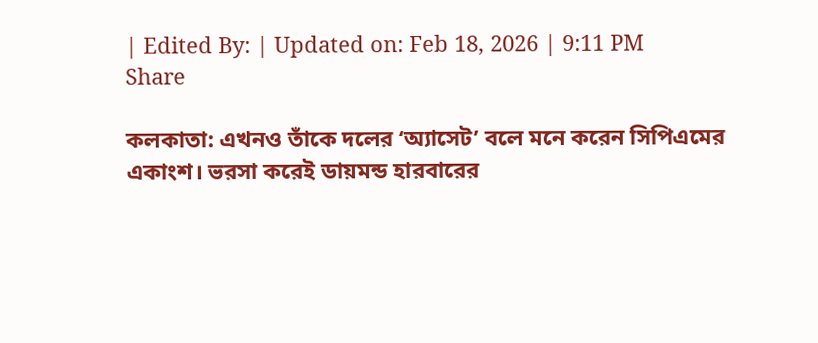| Edited By: | Updated on: Feb 18, 2026 | 9:11 PM
Share

কলকাতা: এখনও তাঁকে দলের ‘অ্যাসেট’ বলে মনে করেন সিপিএমের একাংশ। ভরসা করেই ডায়মন্ড হারবারের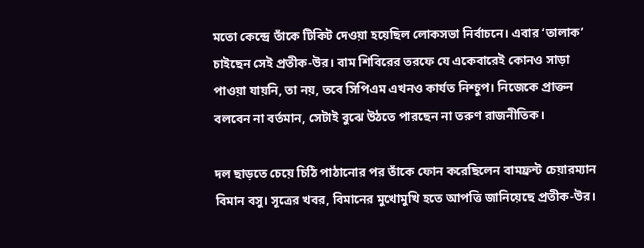মতো কেন্দ্রে তাঁকে টিকিট দেওয়া হয়েছিল লোকসভা নির্বাচনে। এবার ‘তালাক’ চাইছেন সেই প্রতীক-উর। বাম শিবিরের তরফে যে একেবারেই কোনও সাড়া পাওয়া যায়নি, তা নয়, তবে সিপিএম এখনও কার্যত নিশ্চুপ। নিজেকে প্রাক্তন বলবেন না বর্তমান, সেটাই বুঝে উঠতে পারছেন না তরুণ রাজনীতিক।

দল ছাড়তে চেয়ে চিঠি পাঠানোর পর তাঁকে ফোন করেছিলেন বামফ্রন্ট চেয়ারম্যান বিমান বসু। সূত্রের খবর, বিমানের মুখোমুখি হতে আপত্তি জানিয়েছে প্রতীক-উর।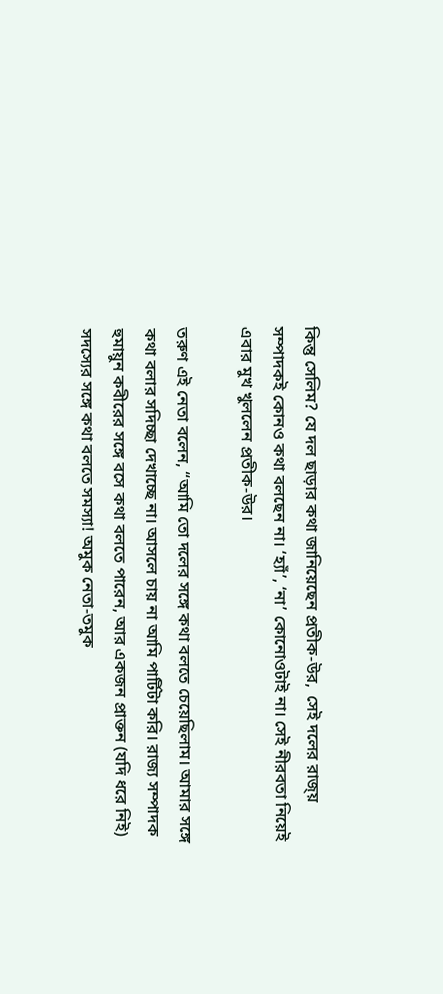কিন্তু সেলিম? যে দল ছাড়ার কথা জানিয়েছেন প্রতীক-উর,  সেই দলের রাজ্য় সম্পাদকই কোনও কথা বলছেন না। ‘হ্যাঁ’, ‘না’ কোনোওটাই না। সেই নীরবতা নিয়েই এবার মুখ খুললেন প্রতীক-উর।

তরুণ এই নেতা বলেন, “আমি তো দলের সঙ্গে কথা বলতে চেয়েছিলাম। আমার সঙ্গে কথা বলার সদিচ্ছা দেখাচ্ছে না। আসলে চায় না আমি পার্টিটা করি। রাজ্য সম্পাদক হুমায়ুন কবীরের সঙ্গে বসে কথা বলতে পারেন, আর একজন প্রাক্তন (যদি ধরে নিই) সদস্যের সঙ্গে কথা বলতে সমস্যা! অমুক নেতা-তমুক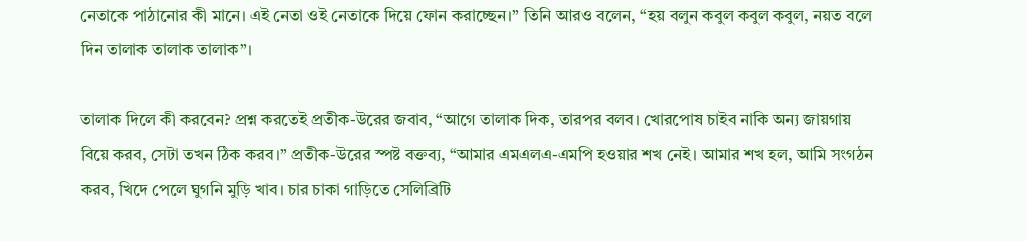নেতাকে পাঠানোর কী মানে। এই নেতা ওই নেতাকে দিয়ে ফোন করাচ্ছেন।” তিনি আরও বলেন, “হয় বলুন কবুল কবুল কবুল, নয়ত বলে দিন তালাক তালাক তালাক”।

তালাক দিলে কী করবেন? প্রশ্ন করতেই প্রতীক-উরের জবাব, “আগে তালাক দিক, তারপর বলব। খোরপোষ চাইব নাকি অন্য জায়গায় বিয়ে করব, সেটা তখন ঠিক করব।” প্রতীক-উরের স্পষ্ট বক্তব্য, “আমার এমএলএ-এমপি হওয়ার শখ নেই। আমার শখ হল, আমি সংগঠন করব, খিদে পেলে ঘুগনি মুড়ি খাব। চার চাকা গাড়িতে সেলিব্রিটি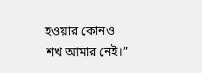হওয়ার কোনও শখ আমার নেই।”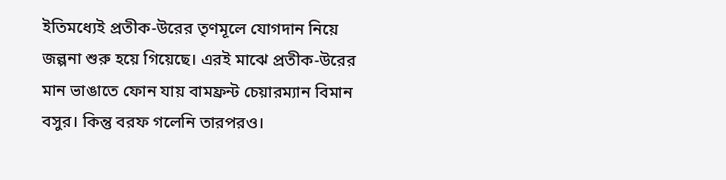ইতিমধ্যেই প্রতীক-উরের তৃণমূলে যোগদান নিয়ে জল্পনা শুরু হয়ে গিয়েছে। এরই মাঝে প্রতীক-উরের মান ভাঙাতে ফোন যায় বামফ্রন্ট চেয়ারম্যান বিমান বসুর। কিন্তু বরফ গলেনি তারপরও।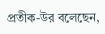প্রতীক-উর বলেছেন,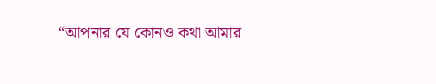“আপনার যে কোনও কথা আমার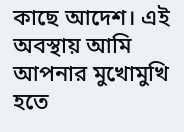কাছে আদেশ। এই অবস্থায় আমি আপনার মুখোমুখি হতে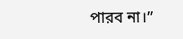পারব না।”